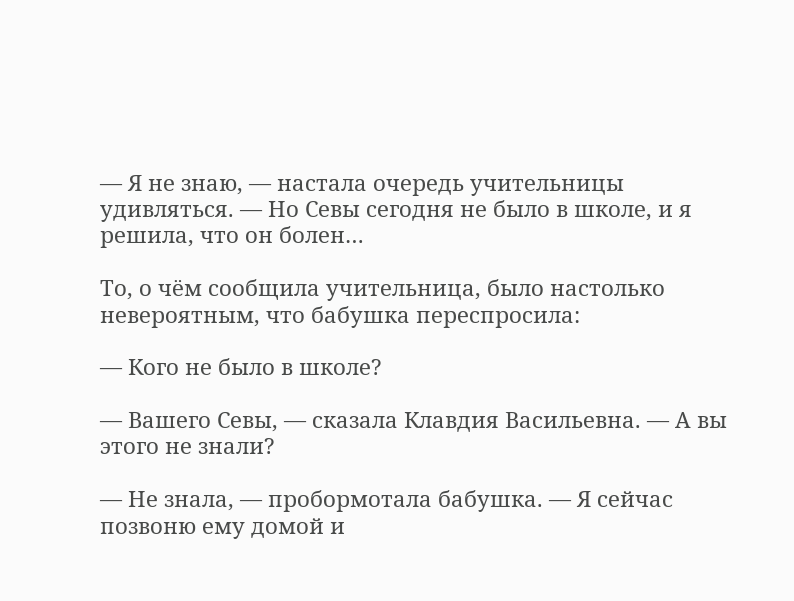— Я не знаю, — настала очередь учительницы удивляться. — Но Севы сегодня не было в школе, и я решила, что он болен…

То, о чём сообщила учительница, было настолько невероятным, что бабушка переспросила:

— Кого не было в школе?

— Вашего Севы, — сказала Клавдия Васильевна. — А вы этого не знали?

— Не знала, — пробормотала бабушка. — Я сейчас позвоню ему домой и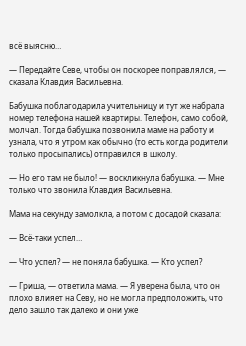всё выясню…

— Передайте Севе, чтобы он поскорее поправлялся, — сказала Клавдия Васильевна.

Бабушка поблагодарила учительницу и тут же набрала номер телефона нашей квартиры. Телефон, само собой, молчал. Тогда бабушка позвонила маме на работу и узнала, что я утром как обычно (то есть когда родители только просыпались) отправился в школу.

— Но его там не было! — воскликнула бабушка. — Мне только что звонила Клавдия Васильевна.

Мама на секунду замолкла, а потом с досадой сказала:

— Всё-таки успел…

— Что успел? — не поняла бабушка. — Кто успел?

— Гриша, — ответила мама. — Я уверена была, что он плохо влияет на Севу, но не могла предположить, что дело зашло так далеко и они уже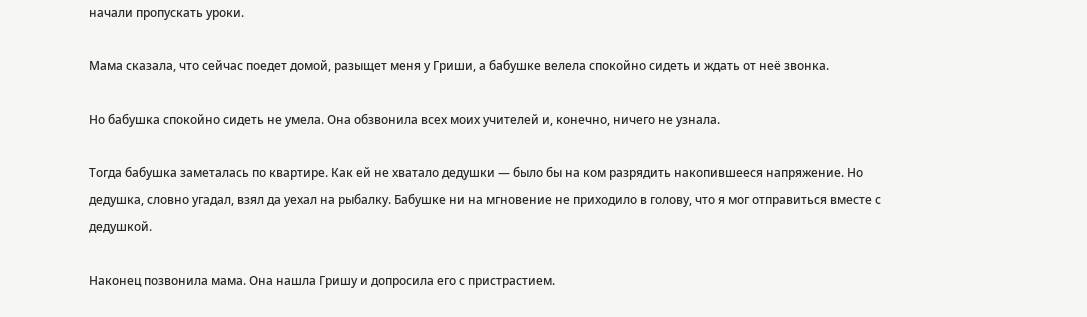начали пропускать уроки.

Мама сказала, что сейчас поедет домой, разыщет меня у Гриши, а бабушке велела спокойно сидеть и ждать от неё звонка.

Но бабушка спокойно сидеть не умела. Она обзвонила всех моих учителей и, конечно, ничего не узнала.

Тогда бабушка заметалась по квартире. Как ей не хватало дедушки — было бы на ком разрядить накопившееся напряжение. Но дедушка, словно угадал, взял да уехал на рыбалку. Бабушке ни на мгновение не приходило в голову, что я мог отправиться вместе с дедушкой.

Наконец позвонила мама. Она нашла Гришу и допросила его с пристрастием.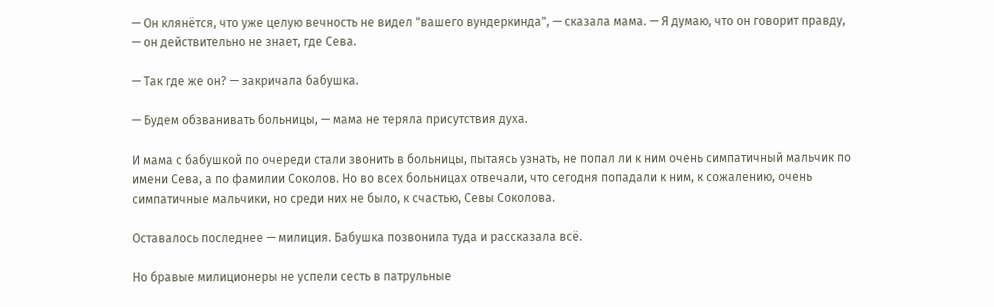— Он клянётся, что уже целую вечность не видел "вашего вундеркинда", — сказала мама. — Я думаю, что он говорит правду, — он действительно не знает, где Сева.

— Так где же он? — закричала бабушка.

— Будем обзванивать больницы, — мама не теряла присутствия духа.

И мама с бабушкой по очереди стали звонить в больницы, пытаясь узнать, не попал ли к ним очень симпатичный мальчик по имени Сева, а по фамилии Соколов. Но во всех больницах отвечали, что сегодня попадали к ним, к сожалению, очень симпатичные мальчики, но среди них не было, к счастью, Севы Соколова.

Оставалось последнее — милиция. Бабушка позвонила туда и рассказала всё.

Но бравые милиционеры не успели сесть в патрульные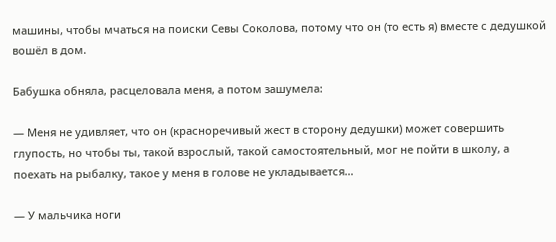машины, чтобы мчаться на поиски Севы Соколова, потому что он (то есть я) вместе с дедушкой вошёл в дом.

Бабушка обняла, расцеловала меня, а потом зашумела:

— Меня не удивляет, что он (красноречивый жест в сторону дедушки) может совершить глупость, но чтобы ты, такой взрослый, такой самостоятельный, мог не пойти в школу, а поехать на рыбалку, такое у меня в голове не укладывается…

— У мальчика ноги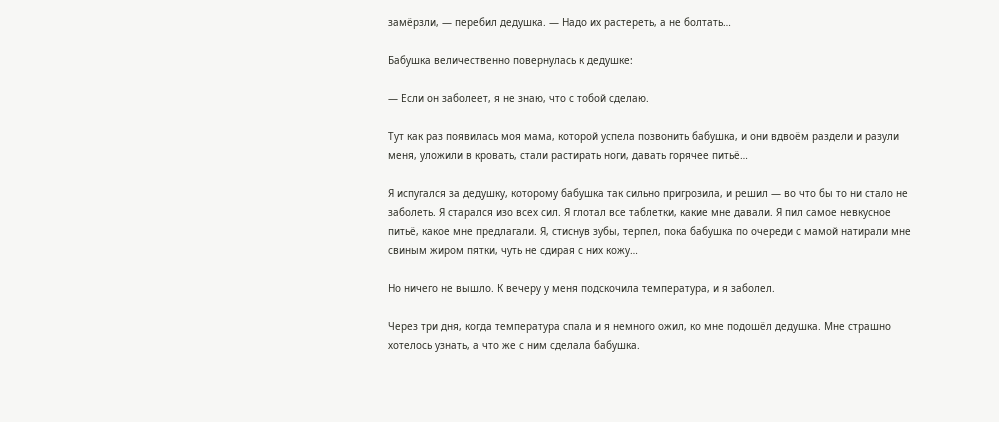замёрзли, — перебил дедушка. — Надо их растереть, а не болтать…

Бабушка величественно повернулась к дедушке:

— Если он заболеет, я не знаю, что с тобой сделаю.

Тут как раз появилась моя мама, которой успела позвонить бабушка, и они вдвоём раздели и разули меня, уложили в кровать, стали растирать ноги, давать горячее питьё…

Я испугался за дедушку, которому бабушка так сильно пригрозила, и решил — во что бы то ни стало не заболеть. Я старался изо всех сил. Я глотал все таблетки, какие мне давали. Я пил самое невкусное питьё, какое мне предлагали. Я, стиснув зубы, терпел, пока бабушка по очереди с мамой натирали мне свиным жиром пятки, чуть не сдирая с них кожу…

Но ничего не вышло. К вечеру у меня подскочила температура, и я заболел.

Через три дня, когда температура спала и я немного ожил, ко мне подошёл дедушка. Мне страшно хотелось узнать, а что же с ним сделала бабушка.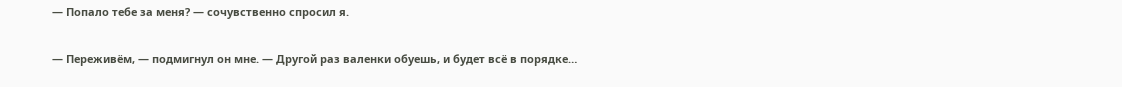— Попало тебе за меня? — сочувственно спросил я.

— Переживём, — подмигнул он мне. — Другой раз валенки обуешь, и будет всё в порядке…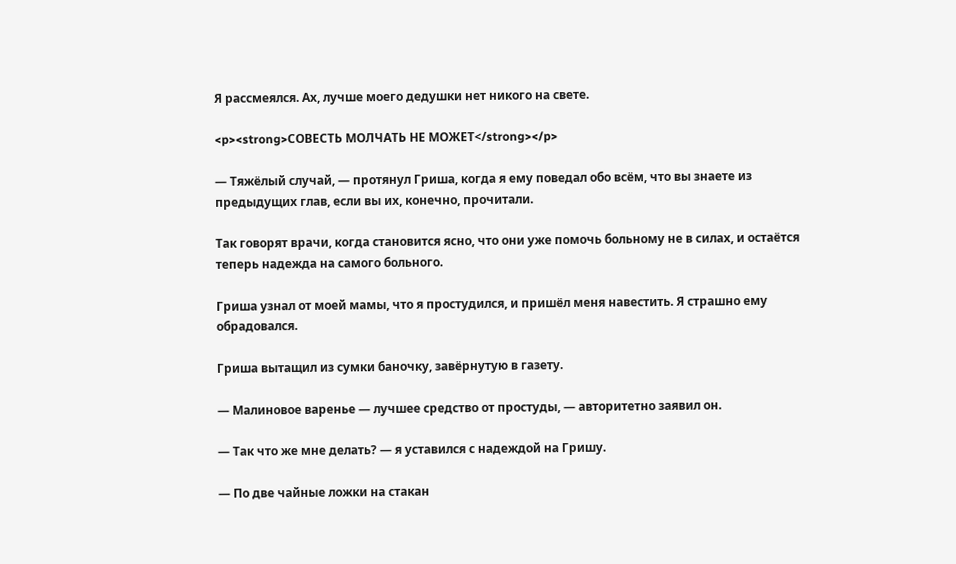Я рассмеялся. Ах, лучше моего дедушки нет никого на свете.

<p><strong>СОВЕСТЬ МОЛЧАТЬ НЕ МОЖЕТ</strong></p>

— Тяжёлый случай, — протянул Гриша, когда я ему поведал обо всём, что вы знаете из предыдущих глав, если вы их, конечно, прочитали.

Так говорят врачи, когда становится ясно, что они уже помочь больному не в силах, и остаётся теперь надежда на самого больного.

Гриша узнал от моей мамы, что я простудился, и пришёл меня навестить. Я страшно ему обрадовался.

Гриша вытащил из сумки баночку, завёрнутую в газету.

— Малиновое варенье — лучшее средство от простуды, — авторитетно заявил он.

— Так что же мне делать? — я уставился с надеждой на Гришу.

— По две чайные ложки на стакан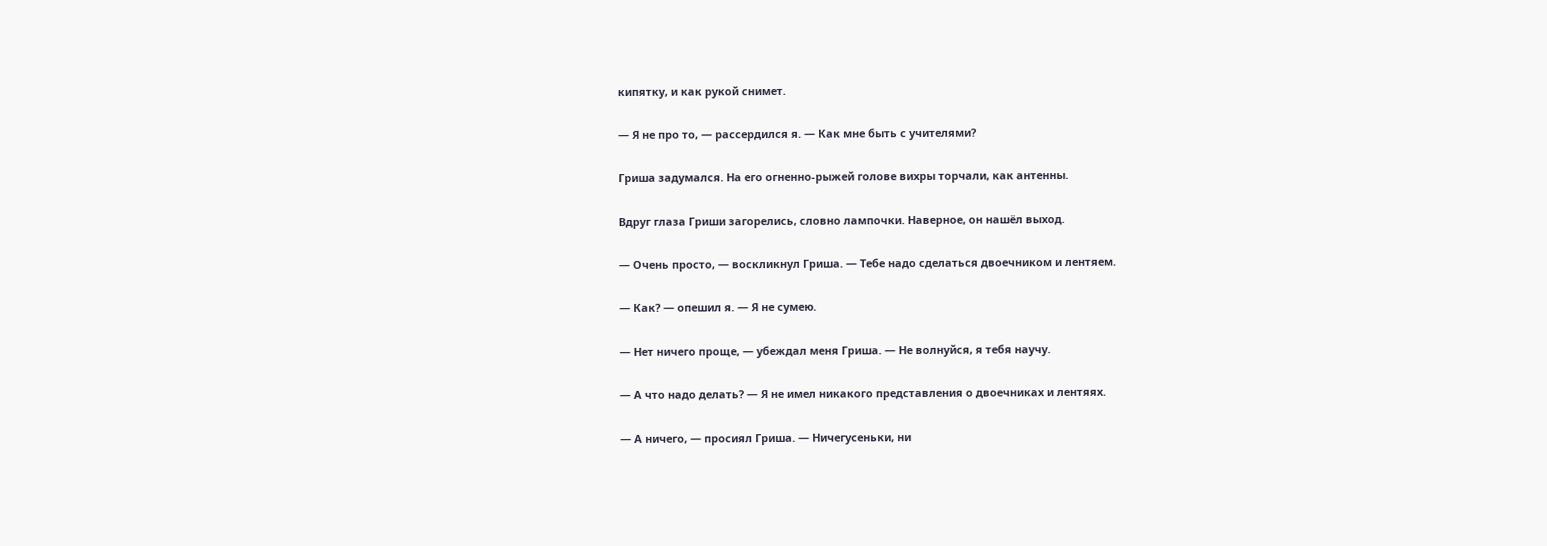кипятку, и как рукой снимет.

— Я не про то, — рассердился я. — Как мне быть с учителями?

Гриша задумался. На его огненно-рыжей голове вихры торчали, как антенны.

Вдруг глаза Гриши загорелись, словно лампочки. Наверное, он нашёл выход.

— Очень просто, — воскликнул Гриша. — Тебе надо сделаться двоечником и лентяем.

— Как? — опешил я. — Я не сумею.

— Нет ничего проще, — убеждал меня Гриша. — Не волнуйся, я тебя научу.

— А что надо делать? — Я не имел никакого представления о двоечниках и лентяях.

— А ничего, — просиял Гриша. — Ничегусеньки, ни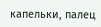капельки, палец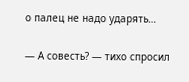о палец не надо ударять…

— А совесть? — тихо спросил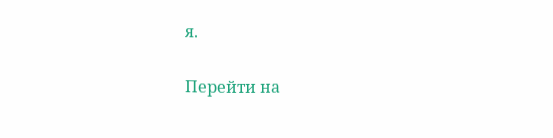я.

Перейти на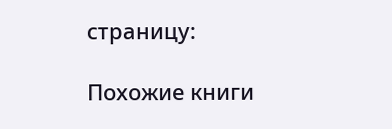страницу:

Похожие книги